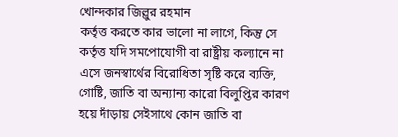খোন্দকার জিল্লুর রহমান
কর্তৃত্ত করতে কার ভালো না লাগে, কিন্তু সে কর্তৃত্ত যদি সমপোযোগী বা রাষ্ট্রীয় কল্যানে না এসে জনস্বার্থের বিরোধিতা সৃষ্টি করে ব্যক্তি, গোষ্টি, জাতি বা অন্যান্য কারো বিলুপ্তির কারণ হয়ে দাঁড়ায় সেইসাথে কোন জাতি বা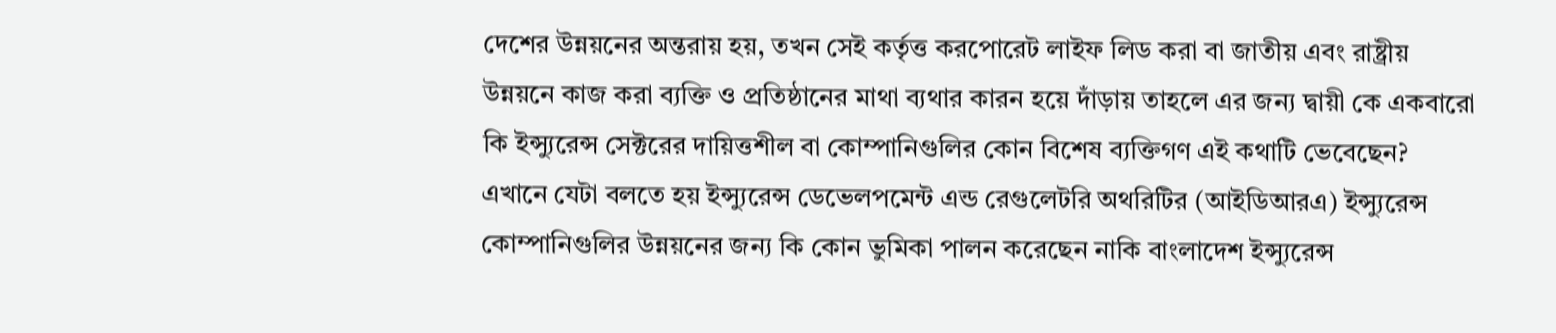দেশের উন্নয়নের অন্তরায় হয়, তখন সেই কর্তৃত্ত করপোরেট লাইফ লিড করা বা জাতীয় এবং রাষ্ট্রীয় উন্নয়নে কাজ করা ব্যক্তি ও প্রতিষ্ঠানের মাথা ব্যথার কারন হয়ে দাঁড়ায় তাহলে এর জন্য দ্বায়ী কে একবারো কি ইন্স্যুরেন্স সেক্টরের দায়িত্তশীল বা কোম্পানিগুলির কোন বিশেষ ব্যক্তিগণ এই কথাটি ভেবেছেন?
এখানে যেটা বলতে হয় ইন্স্যুরেন্স ডেভেলপমেন্ট এন্ড রেগুলেটরি অথরিটির (আইডিআরএ) ইন্স্যুরেন্স কোম্পানিগুলির উন্নয়নের জন্য কি কোন ভুমিকা পালন করেছেন নাকি বাংলাদেশ ইন্স্যুরেন্স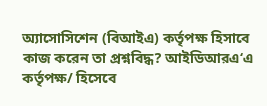অ্যাসোসিশেন (বিআইএ) কর্তৃপক্ষ হিসাবে কাজ করেন তা প্রশ্নবিদ্ধ? আইডিআরএ‘এ কর্তৃপক্ষ/ হিসেবে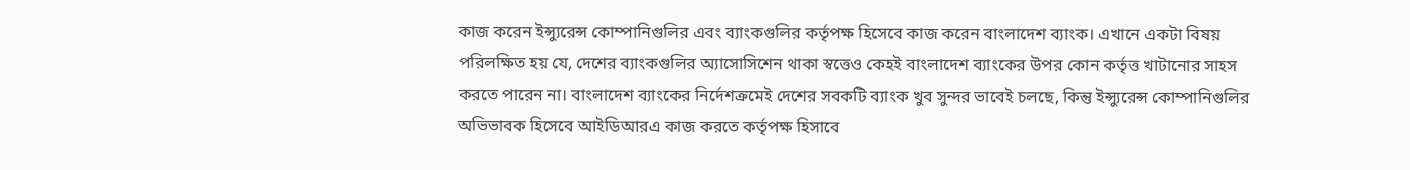কাজ করেন ইন্স্যুরেন্স কোম্পানিগুলির এবং ব্যাংকগুলির কর্তৃপক্ষ হিসেবে কাজ করেন বাংলাদেশ ব্যাংক। এখানে একটা বিষয় পরিলক্ষিত হয় যে, দেশের ব্যাংকগুলির অ্যাসোসিশেন থাকা স্বত্তেও কেহই বাংলাদেশ ব্যাংকের উপর কোন কর্তৃত্ত খাটানোর সাহস করতে পারেন না। বাংলাদেশ ব্যাংকের নির্দেশক্রমেই দেশের সবকটি ব্যাংক খুব সুন্দর ভাবেই চলছে, কিন্তু ইন্স্যুরেন্স কোম্পানিগুলির অভিভাবক হিসেবে আইডিআরএ কাজ করতে কর্তৃপক্ষ হিসাবে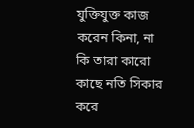যুক্তিযুক্ত কাজ করেন কিনা, না কি তারা কারো কাছে নতি সিকার করে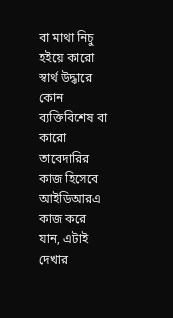বা মাথা নিচু হইয়ে কারো স্বার্থ উদ্ধারে কোন ব্যক্তিবিশেষ বা কারো তাবেদারির কাজ হিসেবে আইডিআরএ কাজ করে যান, এটাই দেখার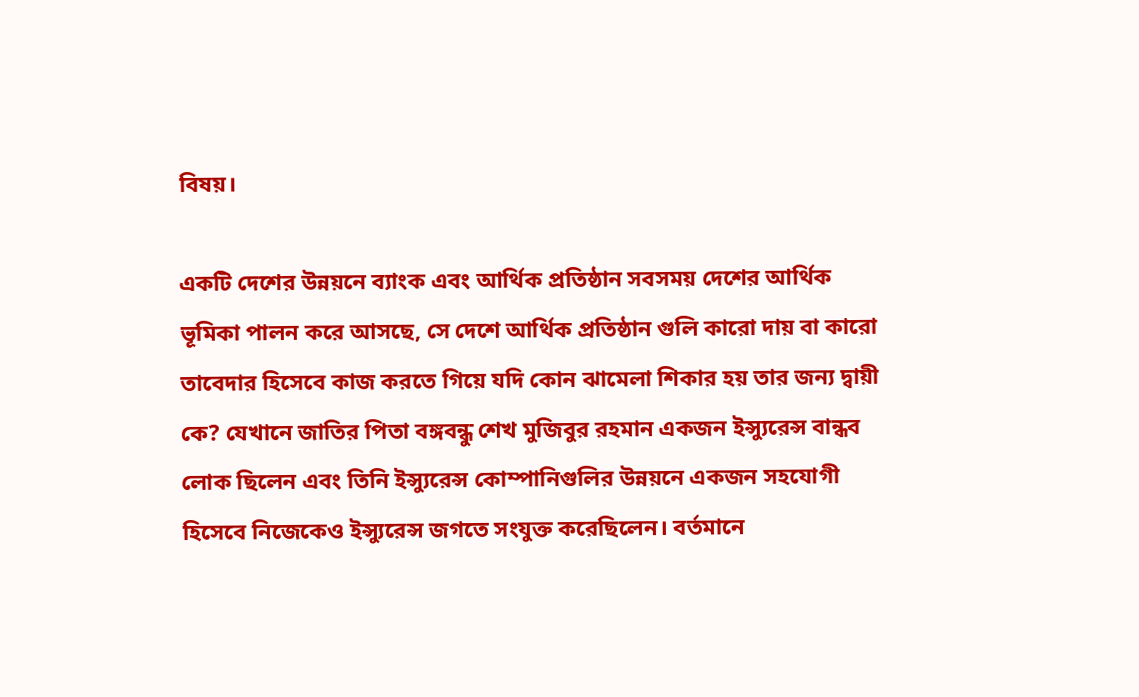বিষয়।

একটি দেশের উন্নয়নে ব্যাংক এবং আর্থিক প্রতিষ্ঠান সবসময় দেশের আর্থিক ভূমিকা পালন করে আসছে, সে দেশে আর্থিক প্রতিষ্ঠান গুলি কারো দায় বা কারো তাবেদার হিসেবে কাজ করতে গিয়ে যদি কোন ঝামেলা শিকার হয় তার জন্য দ্বায়ী কে? যেখানে জাতির পিতা বঙ্গবন্ধু শেখ মুজিবুর রহমান একজন ইন্স্যুরেন্স বান্ধব লোক ছিলেন এবং তিনি ইন্স্যুরেন্স কোম্পানিগুলির উন্নয়নে একজন সহযোগী হিসেবে নিজেকেও ইন্স্যুরেন্স জগতে সংযুক্ত করেছিলেন। বর্তমানে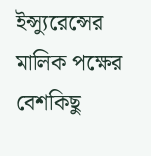ইন্স্যুরেন্সের মালিক পক্ষের বেশকিছু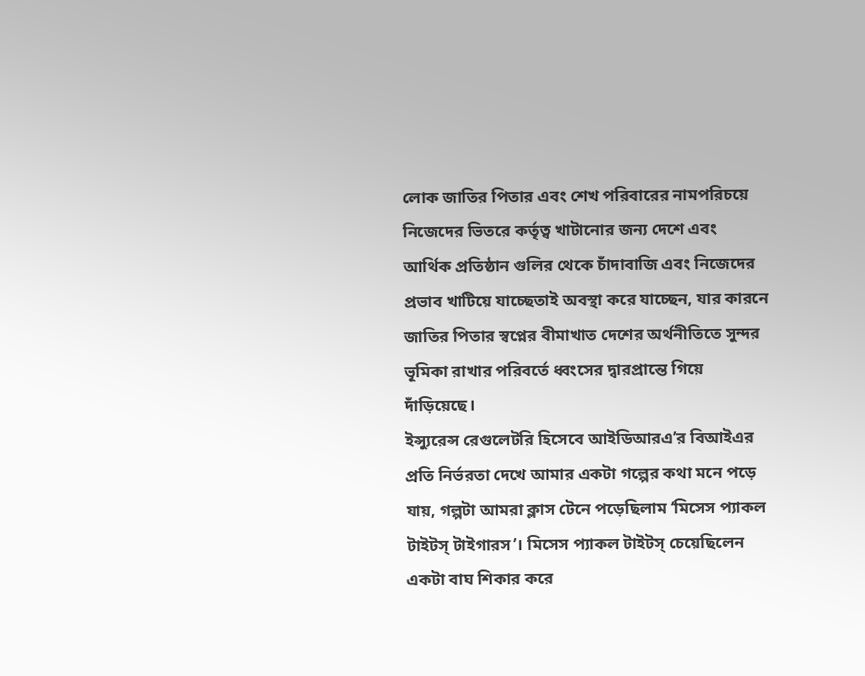লোক জাতির পিতার এবং শেখ পরিবারের নামপরিচয়ে নিজেদের ভিতরে কর্তৃত্ব খাটানোর জন্য দেশে এবং আর্থিক প্রতিষ্ঠান গুলির থেকে চাঁদাবাজি এবং নিজেদের প্রভাব খাটিয়ে যাচ্ছেতাই অবস্থা করে যাচ্ছেন, যার কারনে জাতির পিতার স্বপ্নের বীমাখাত দেশের অর্থনীতিতে সুন্দর ভূমিকা রাখার পরিবর্তে ধ্বংসের দ্বারপ্রান্তে গিয়ে দাঁড়িয়েছে।
ইন্স্যুরেন্স রেগুলেটরি হিসেবে আইডিআরএ’র বিআইএর প্রতি নির্ভরতা দেখে আমার একটা গল্পের কথা মনে পড়ে যায়, গল্পটা আমরা ক্লাস টেনে পড়েছিলাম ‘মিসেস প্যাকল টাইটস্ টাইগারস’। মিসেস প্যাকল টাইটস্ চেয়েছিলেন একটা বাঘ শিকার করে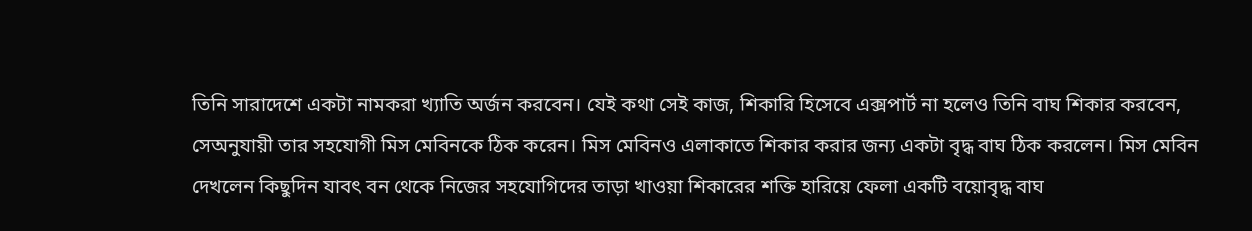তিনি সারাদেশে একটা নামকরা খ্যাতি অর্জন করবেন। যেই কথা সেই কাজ, শিকারি হিসেবে এক্সপার্ট না হলেও তিনি বাঘ শিকার করবেন, সেঅনুযায়ী তার সহযোগী মিস মেবিনকে ঠিক করেন। মিস মেবিনও এলাকাতে শিকার করার জন্য একটা বৃদ্ধ বাঘ ঠিক করলেন। মিস মেবিন দেখলেন কিছুদিন যাবৎ বন থেকে নিজের সহযোগিদের তাড়া খাওয়া শিকারের শক্তি হারিয়ে ফেলা একটি বয়োবৃদ্ধ বাঘ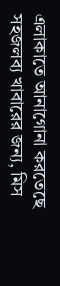এলাকাতে আনাগোনা করতেছে সহজলব্য খাবারের জন্য, মিস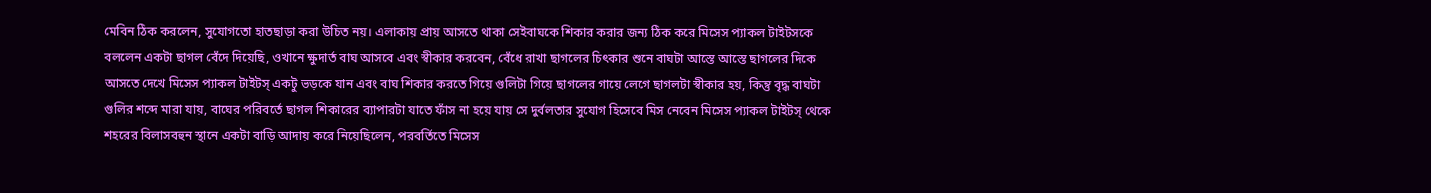মেবিন ঠিক করলেন, সুযোগতো হাতছাড়া করা উচিত নয়। এলাকায় প্রায় আসতে থাকা সেইবাঘকে শিকার করার জন্য ঠিক করে মিসেস প্যাকল টাইটসকে বললেন একটা ছাগল বেঁদে দিয়েছি, ওখানে ক্ষুদার্ত বাঘ আসবে এবং স্বীকার করবেন, বেঁধে রাখা ছাগলের চিৎকার শুনে বাঘটা আস্তে আস্তে ছাগলের দিকে আসতে দেখে মিসেস প্যাকল টাইটস্ একটু ভড়কে যান এবং বাঘ শিকার করতে গিয়ে গুলিটা গিয়ে ছাগলের গায়ে লেগে ছাগলটা স্বীকার হয়, কিন্তু বৃদ্ধ বাঘটা গুলির শব্দে মারা যায়, বাঘের পরিবর্তে ছাগল শিকারের ব্যাপারটা যাতে ফাঁস না হয়ে যায় সে দুর্বলতার সুযোগ হিসেবে মিস নেবেন মিসেস প্যাকল টাইটস্ থেকে শহরের বিলাসবহুন স্থানে একটা বাড়ি আদায় করে নিয়েছিলেন, পরবর্তিতে মিসেস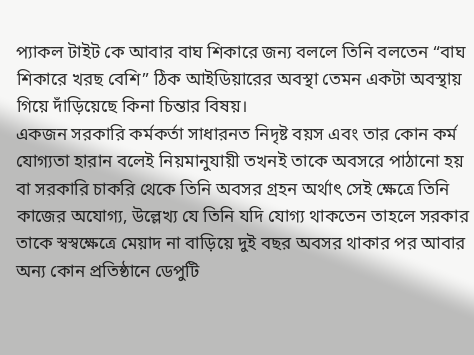প্যাকল টাইট কে আবার বাঘ শিকারে জন্য বললে তিনি বলতেন “বাঘ শিকারে খরছ বেশি” ঠিক আইডিয়ারের অবস্থা তেমন একটা অবস্থায় গিয়ে দাঁড়িয়েছে কিনা চিন্তার বিষয়।
একজন সরকারি কর্মকর্তা সাধারনত নিদৃষ্ট বয়স এবং তার কোন কর্ম যোগ্যতা হারান বলেই নিয়মানুযায়ী তখনই তাকে অবসরে পাঠানো হয় বা সরকারি চাকরি থেকে তিনি অবসর গ্রহন অর্থাৎ সেই ক্ষেত্রে তিনি কাজের অযোগ্য, উল্লেখ্য যে তিনি যদি যোগ্য থাকতেন তাহলে সরকার তাকে স্বস্বক্ষেত্রে মেয়াদ না বাড়িয়ে দুই বছর অবসর থাকার পর আবার অন্য কোন প্রতিষ্ঠানে ডেপুটি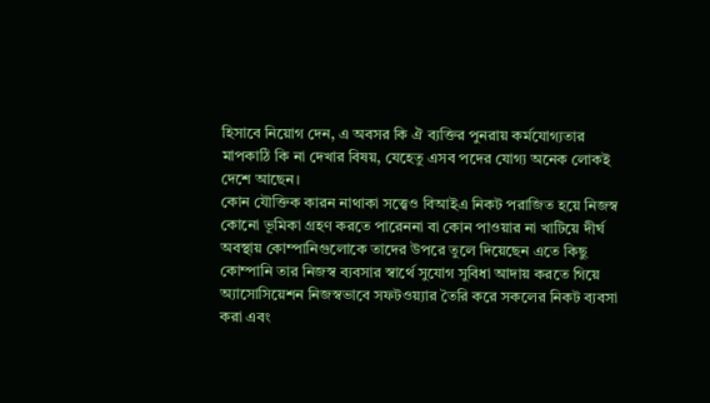হিসাবে নিয়োগ দেন, এ অবসর কি ঐ ব্যক্তির পুনরায় কর্মযোগ্যতার মাপকাঠি কি না দেখার বিষয়, যেহেতু এসব পদের যোগ্য অনেক লোকই দেশে আছেন।
কোন যৌক্তিক কারন নাথাকা সত্ত্বেও বিআইএ নিকট পরাজিত হয়ে নিজস্ব কোনো ভূমিকা গ্রহণ করতে পারেননা বা কোন পাওয়ার না খাটিয়ে দীর্ঘ অবস্থায় কোম্পানিগুলোকে তাদের উপরে তুলে দিয়েছেন এতে কিছু কোম্পানি তার নিজস্ব ব্যবসার স্বার্থে সুযোগ সুবিধা আদায় করতে গিয়ে অ্যাসোসিয়েশন নিজস্বভাবে সফটওয়্যার তৈরি করে সকলের নিকট ব্যবসা করা এবং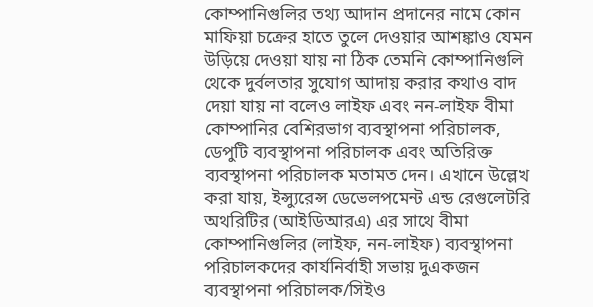কোম্পানিগুলির তথ্য আদান প্রদানের নামে কোন মাফিয়া চক্রের হাতে তুলে দেওয়ার আশঙ্কাও যেমন উড়িয়ে দেওয়া যায় না ঠিক তেমনি কোম্পানিগুলি থেকে দুর্বলতার সুযোগ আদায় করার কথাও বাদ দেয়া যায় না বলেও লাইফ এবং নন-লাইফ বীমা কোম্পানির বেশিরভাগ ব্যবস্থাপনা পরিচালক, ডেপুটি ব্যবস্থাপনা পরিচালক এবং অতিরিক্ত ব্যবস্থাপনা পরিচালক মতামত দেন। এখানে উল্লেখ করা যায়, ইন্স্যুরেন্স ডেভেলপমেন্ট এন্ড রেগুলেটরি অথরিটির (আইডিআরএ) এর সাথে বীমা কোম্পানিগুলির (লাইফ, নন-লাইফ) ব্যবস্থাপনা পরিচালকদের কার্যনির্বাহী সভায় দুএকজন ব্যবস্থাপনা পরিচালক/সিইও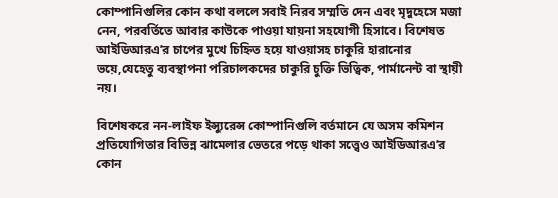কোম্পানিগুলির কোন কথা বললে সবাই নিরব সম্মতি দেন এবং মৃদুহেসে মজা নেন, পরবর্তিতে আবার কাউকে পাওয়া যায়না সহযোগী হিসাবে। বিশেষত আইডিআরএ’র চাপের মুখে চিহ্নিত হয়ে যাওয়াসহ চাকুরি হারানোর ভয়ে,যেহেতু ব্যবস্থাপনা পরিচালকদের চাকুরি চুক্তি ভিত্বিক, পার্মানেন্ট বা স্থায়ী নয়।

বিশেষকরে নন-লাইফ ইন্স্যুরেন্স কোম্পানিগুলি বর্তমানে যে অসম কমিশন প্রতিযোগিতার বিভিন্ন ঝামেলার ভেতরে পড়ে থাকা সত্ত্বেও আইডিআরএ’র কোন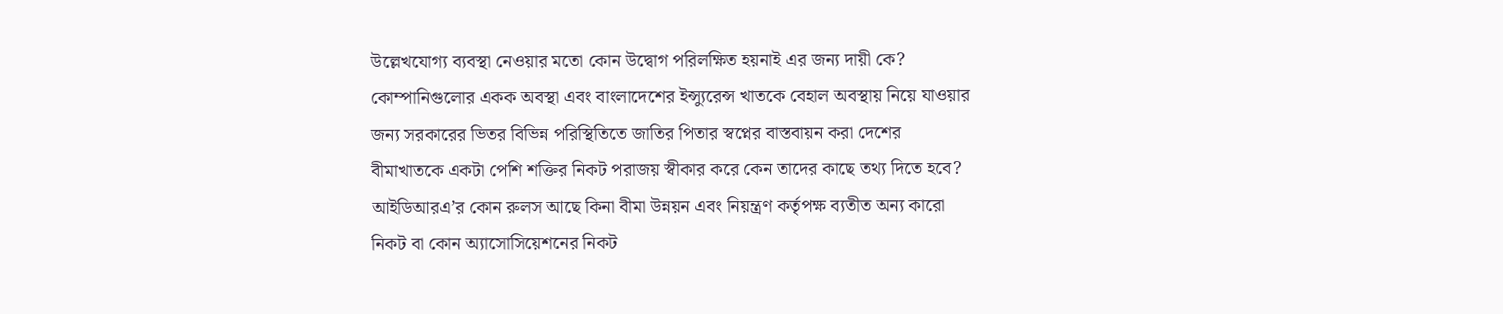উল্লেখযোগ্য ব্যবস্থা নেওয়ার মতো কোন উদ্বোগ পরিলক্ষিত হয়নাই এর জন্য দায়ী কে? কোম্পানিগুলোর একক অবস্থা এবং বাংলাদেশের ইন্স্যুরেন্স খাতকে বেহাল অবস্থায় নিয়ে যাওয়ার জন্য সরকারের ভিতর বিভিন্ন পরিস্থিতিতে জাতির পিতার স্বপ্নের বাস্তবায়ন করা দেশের বীমাখাতকে একটা পেশি শক্তির নিকট পরাজয় স্বীকার করে কেন তাদের কাছে তথ্য দিতে হবে? আইডিআরএ’র কোন রুলস আছে কিনা বীমা উন্নয়ন এবং নিয়ন্ত্রণ কর্তৃপক্ষ ব্যতীত অন্য কারো নিকট বা কোন অ্যাসোসিয়েশনের নিকট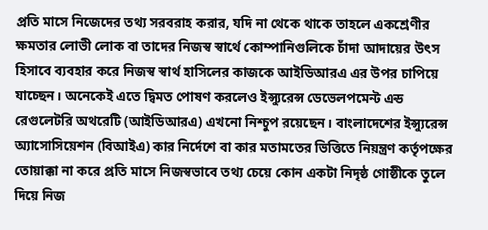প্রতি মাসে নিজেদের তথ্য সরবরাহ করার, যদি না থেকে থাকে তাহলে একশ্রেণীর ক্ষমতার লোভী লোক বা তাদের নিজস্ব স্বার্থে কোম্পানিগুলিকে চাঁদা আদায়ের উৎস হিসাবে ব্যবহার করে নিজস্ব স্বার্থ হাসিলের কাজকে আইডিআরএ এর উপর চাপিয়ে যাচ্ছেন। অনেকেই এতে দ্বিমত পোষণ করলেও ইন্স্যুরেন্স ডেভেলপমেন্ট এন্ড রেগুলেটরি অথরেটি (আইডিআরএ) এখনো নিশ্চুপ রয়েছেন। বাংলাদেশের ইন্স্যুরেন্স অ্যাসোসিয়েশন (বিআইএ) কার নির্দেশে বা কার মতামতের ভিত্তিতে নিয়ন্ত্রণ কর্তৃপক্ষের তোয়াক্কা না করে প্রতি মাসে নিজস্বভাবে তথ্য চেয়ে কোন একটা নিদৃষ্ঠ গোষ্ঠীকে তুলে দিয়ে নিজ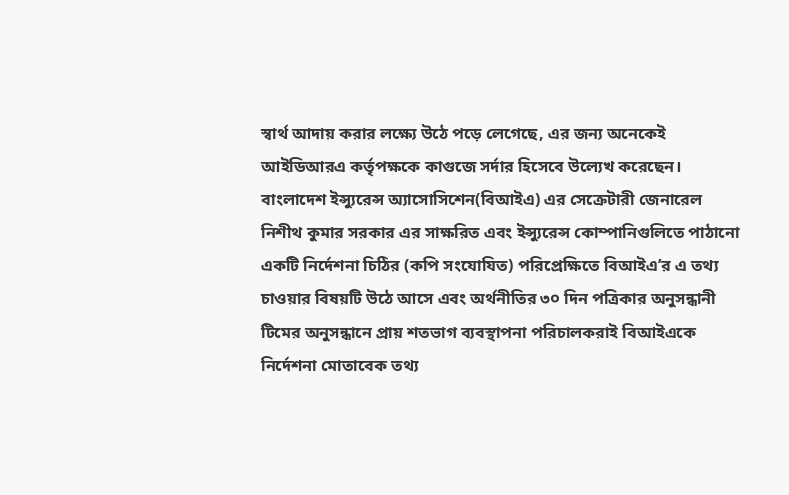স্বার্থ আদায় করার লক্ষ্যে উঠে পড়ে লেগেছে, এর জন্য অনেকেই আইডিআরএ কর্তৃপক্ষকে কাগুজে সর্দার হিসেবে উল্যেখ করেছেন।
বাংলাদেশ ইন্স্যুরেন্স অ্যাসোসিশেন(বিআইএ) এর সেক্রেটারী জেনারেল নিশীথ কুমার সরকার এর সাক্ষরিত এবং ইন্স্যুরেন্স কোম্পানিগুলিতে পাঠানো একটি নির্দেশনা চিঠির (কপি সংযোযিত) পরিপ্রেক্ষিতে বিআইএ’র এ তথ্য চাওয়ার বিষয়টি উঠে আসে এবং অর্থনীতির ৩০ দিন পত্রিকার অনুসন্ধানী টিমের অনুসন্ধানে প্রায় শতভাগ ব্যবস্থাপনা পরিচালকরাই বিআইএকে নির্দেশনা মোতাবেক তথ্য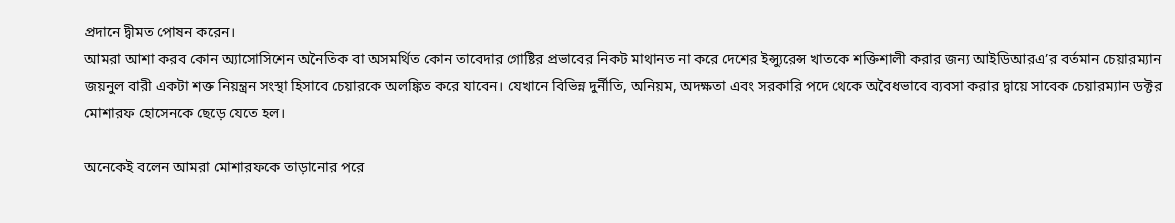প্রদানে দ্বীমত পোষন করেন।
আমরা আশা করব কোন অ্যাসোসিশেন অনৈতিক বা অসমর্থিত কোন তাবেদার গোষ্টির প্রভাবের নিকট মাথানত না করে দেশের ইন্স্যুরেন্স খাতকে শক্তিশালী করার জন্য আইডিআরএ’র বর্তমান চেয়ারম্যান জয়নুল বারী একটা শক্ত নিয়ন্ত্রন সংস্থা হিসাবে চেয়ারকে অলঙ্কিত করে যাবেন। যেখানে বিভিন্ন দুর্নীতি, অনিয়ম, অদক্ষতা এবং সরকারি পদে থেকে অবৈধভাবে ব্যবসা করার দ্বায়ে সাবেক চেয়ারম্যান ডক্টর মোশারফ হোসেনকে ছেড়ে যেতে হল।

অনেকেই বলেন আমরা মোশারফকে তাড়ানোর পরে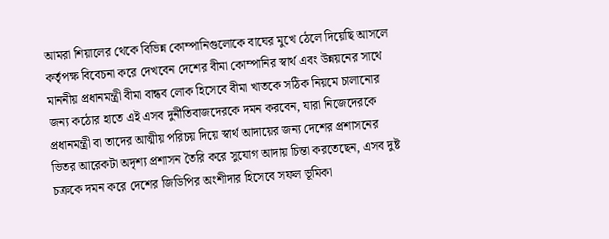আমরা শিয়ালের থেকে বিভিন্ন কোম্পানিগুলোকে বাঘের মুখে ঠেলে দিয়েছি আসলে কর্তৃপক্ষ বিবেচনা করে দেখবেন দেশের বীমা কোম্পানির স্বার্থ এবং উন্নয়নের সাথে মাননীয় প্রধানমন্ত্রী বীমা বান্ধব লোক হিসেবে বীমা খাতকে সঠিক নিয়মে চালানোর জন্য কঠোর হাতে এই এসব দুর্নীতিবাজদেরকে দমন করবেন, যারা নিজেদেরকে প্রধানমন্ত্রী বা তাদের আত্মীয় পরিচয় দিয়ে স্বার্থ আদায়ের জন্য দেশের প্রশাসনের ভিতর আরেকটা অদৃশ্য প্রশাসন তৈরি করে সুযোগ আদায় চিন্তা করতেছেন, এসব দুষ্ট চক্রকে দমন করে দেশের জিডিপির অংশীদার হিসেবে সফল ভূমিকা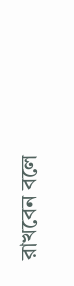রাখবেন বলে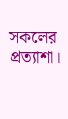সকলের প্রত্যাশা।